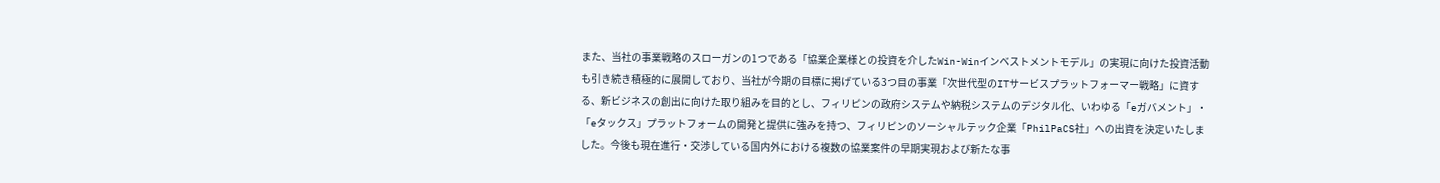また、当社の事業戦略のスローガンの1つである「協業企業様との投資を介したWin-Winインベストメントモデル」の実現に向けた投資活動も引き続き積極的に展開しており、当社が今期の目標に掲げている3つ目の事業「次世代型のITサービスプラットフォーマー戦略」に資する、新ビジネスの創出に向けた取り組みを目的とし、フィリピンの政府システムや納税システムのデジタル化、いわゆる「eガバメント」・「eタックス」プラットフォームの開発と提供に強みを持つ、フィリピンのソーシャルテック企業「PhilPaCS社」への出資を決定いたしました。今後も現在進行・交渉している国内外における複数の協業案件の早期実現および新たな事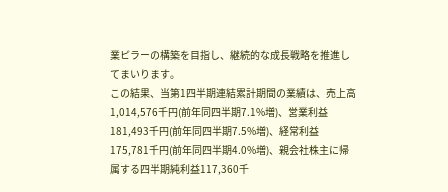業ピラーの構築を目指し、継続的な成長戦略を推進してまいります。
この結果、当第1四半期連結累計期間の業績は、売上高1,014,576千円(前年同四半期7.1%増)、営業利益181,493千円(前年同四半期7.5%増)、経常利益175,781千円(前年同四半期4.0%増)、親会社株主に帰属する四半期純利益117,360千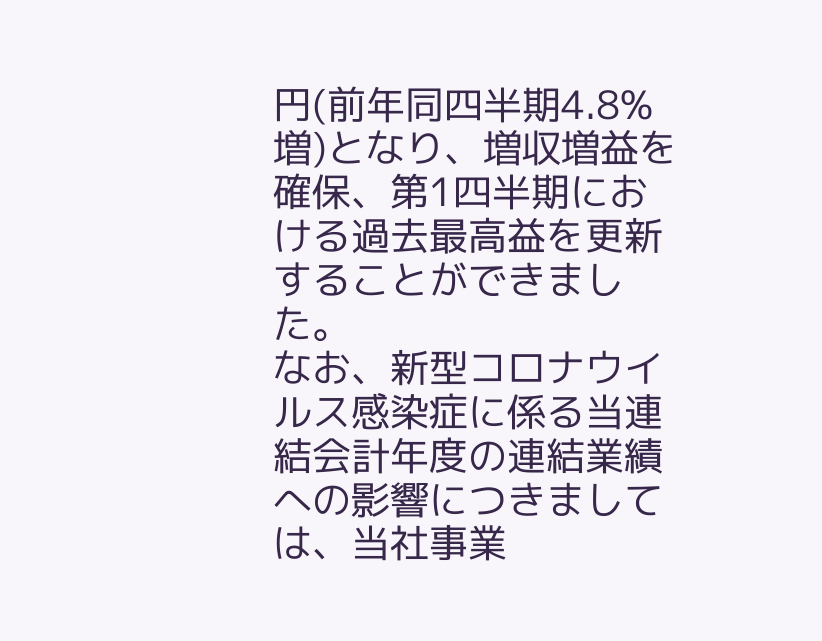円(前年同四半期4.8%増)となり、増収増益を確保、第1四半期における過去最高益を更新することができました。
なお、新型コロナウイルス感染症に係る当連結会計年度の連結業績への影響につきましては、当社事業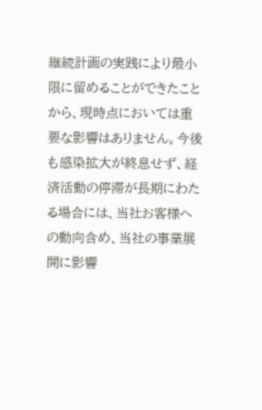継続計画の実践により最小限に留めることができたことから、現時点においては重要な影響はありません。今後も感染拡大が終息せず、経済活動の停滞が長期にわたる場合には、当社お客様への動向含め、当社の事業展開に影響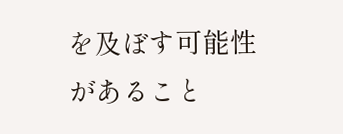を及ぼす可能性があること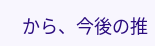から、今後の推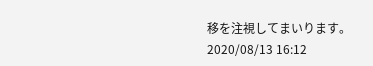移を注視してまいります。
2020/08/13 16:12